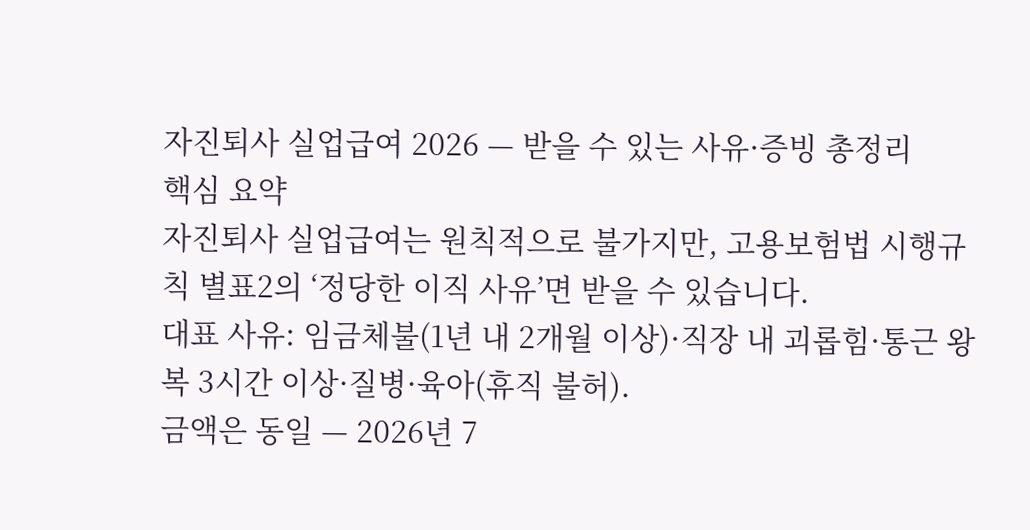자진퇴사 실업급여 2026 — 받을 수 있는 사유·증빙 총정리
핵심 요약
자진퇴사 실업급여는 원칙적으로 불가지만, 고용보험법 시행규칙 별표2의 ‘정당한 이직 사유’면 받을 수 있습니다.
대표 사유: 임금체불(1년 내 2개월 이상)·직장 내 괴롭힘·통근 왕복 3시간 이상·질병·육아(휴직 불허).
금액은 동일 — 2026년 7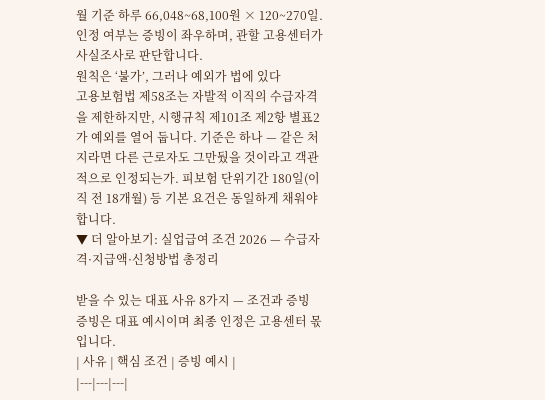월 기준 하루 66,048~68,100원 × 120~270일.
인정 여부는 증빙이 좌우하며, 관할 고용센터가 사실조사로 판단합니다.
원칙은 ‘불가’, 그러나 예외가 법에 있다
고용보험법 제58조는 자발적 이직의 수급자격을 제한하지만, 시행규칙 제101조 제2항 별표2가 예외를 열어 둡니다. 기준은 하나 — 같은 처지라면 다른 근로자도 그만뒀을 것이라고 객관적으로 인정되는가. 피보험 단위기간 180일(이직 전 18개월) 등 기본 요건은 동일하게 채워야 합니다.
▼ 더 알아보기: 실업급여 조건 2026 — 수급자격·지급액·신청방법 총정리

받을 수 있는 대표 사유 8가지 — 조건과 증빙
증빙은 대표 예시이며 최종 인정은 고용센터 몫입니다.
| 사유 | 핵심 조건 | 증빙 예시 |
|---|---|---|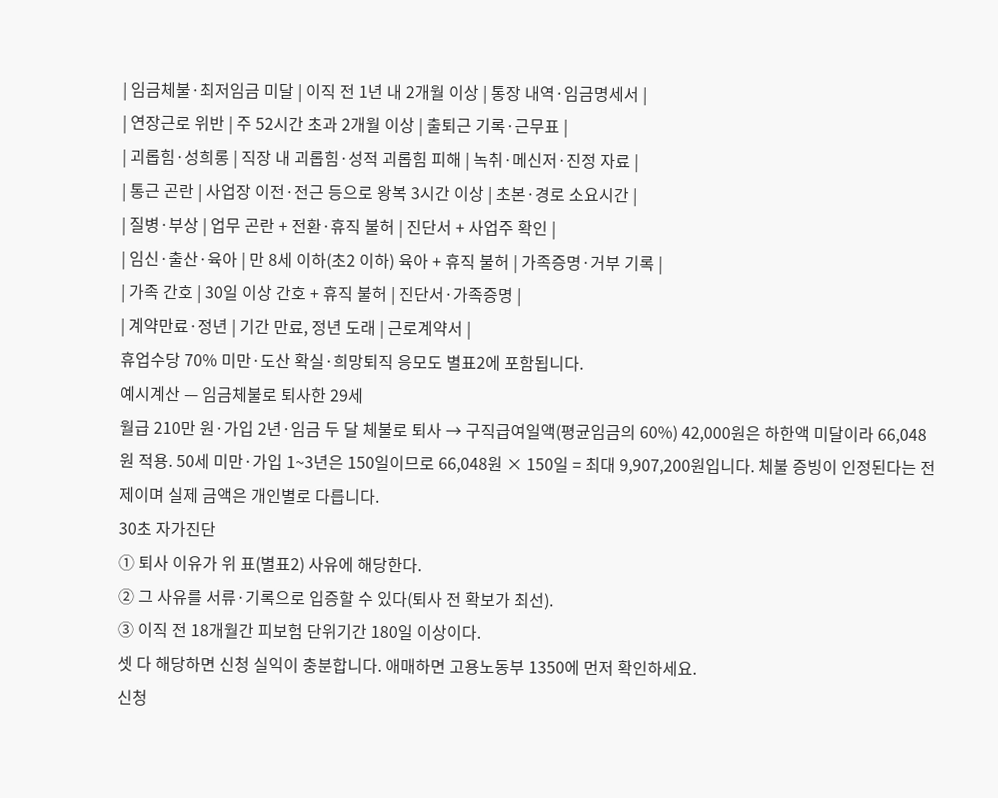| 임금체불·최저임금 미달 | 이직 전 1년 내 2개월 이상 | 통장 내역·임금명세서 |
| 연장근로 위반 | 주 52시간 초과 2개월 이상 | 출퇴근 기록·근무표 |
| 괴롭힘·성희롱 | 직장 내 괴롭힘·성적 괴롭힘 피해 | 녹취·메신저·진정 자료 |
| 통근 곤란 | 사업장 이전·전근 등으로 왕복 3시간 이상 | 초본·경로 소요시간 |
| 질병·부상 | 업무 곤란 + 전환·휴직 불허 | 진단서 + 사업주 확인 |
| 임신·출산·육아 | 만 8세 이하(초2 이하) 육아 + 휴직 불허 | 가족증명·거부 기록 |
| 가족 간호 | 30일 이상 간호 + 휴직 불허 | 진단서·가족증명 |
| 계약만료·정년 | 기간 만료, 정년 도래 | 근로계약서 |
휴업수당 70% 미만·도산 확실·희망퇴직 응모도 별표2에 포함됩니다.
예시계산 — 임금체불로 퇴사한 29세
월급 210만 원·가입 2년·임금 두 달 체불로 퇴사 → 구직급여일액(평균임금의 60%) 42,000원은 하한액 미달이라 66,048원 적용. 50세 미만·가입 1~3년은 150일이므로 66,048원 × 150일 = 최대 9,907,200원입니다. 체불 증빙이 인정된다는 전제이며 실제 금액은 개인별로 다릅니다.
30초 자가진단
① 퇴사 이유가 위 표(별표2) 사유에 해당한다.
② 그 사유를 서류·기록으로 입증할 수 있다(퇴사 전 확보가 최선).
③ 이직 전 18개월간 피보험 단위기간 180일 이상이다.
셋 다 해당하면 신청 실익이 충분합니다. 애매하면 고용노동부 1350에 먼저 확인하세요.
신청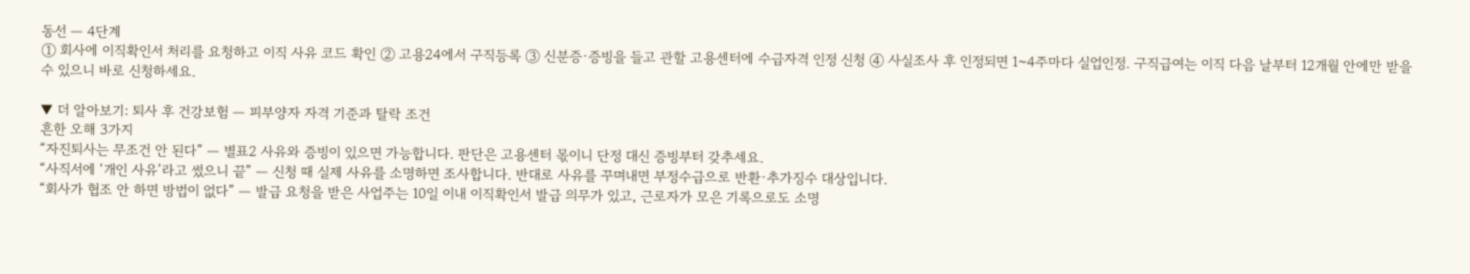동선 — 4단계
① 회사에 이직확인서 처리를 요청하고 이직 사유 코드 확인 ② 고용24에서 구직등록 ③ 신분증·증빙을 들고 관할 고용센터에 수급자격 인정 신청 ④ 사실조사 후 인정되면 1~4주마다 실업인정. 구직급여는 이직 다음 날부터 12개월 안에만 받을 수 있으니 바로 신청하세요.

▼ 더 알아보기: 퇴사 후 건강보험 — 피부양자 자격 기준과 탈락 조건
흔한 오해 3가지
“자진퇴사는 무조건 안 된다” — 별표2 사유와 증빙이 있으면 가능합니다. 판단은 고용센터 몫이니 단정 대신 증빙부터 갖추세요.
“사직서에 ‘개인 사유’라고 썼으니 끝” — 신청 때 실제 사유를 소명하면 조사합니다. 반대로 사유를 꾸며내면 부정수급으로 반환·추가징수 대상입니다.
“회사가 협조 안 하면 방법이 없다” — 발급 요청을 받은 사업주는 10일 이내 이직확인서 발급 의무가 있고, 근로자가 모은 기록으로도 소명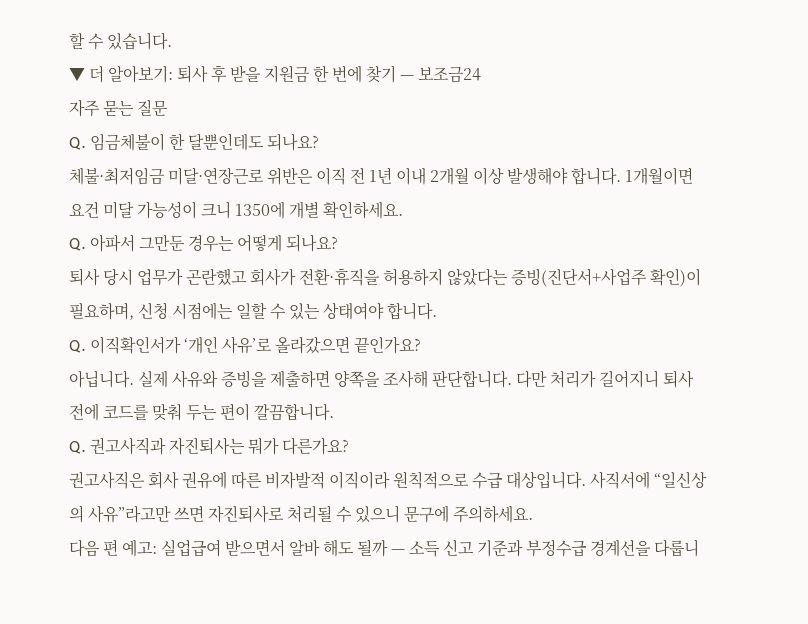할 수 있습니다.
▼ 더 알아보기: 퇴사 후 받을 지원금 한 번에 찾기 — 보조금24
자주 묻는 질문
Q. 임금체불이 한 달뿐인데도 되나요?
체불·최저임금 미달·연장근로 위반은 이직 전 1년 이내 2개월 이상 발생해야 합니다. 1개월이면 요건 미달 가능성이 크니 1350에 개별 확인하세요.
Q. 아파서 그만둔 경우는 어떻게 되나요?
퇴사 당시 업무가 곤란했고 회사가 전환·휴직을 허용하지 않았다는 증빙(진단서+사업주 확인)이 필요하며, 신청 시점에는 일할 수 있는 상태여야 합니다.
Q. 이직확인서가 ‘개인 사유’로 올라갔으면 끝인가요?
아닙니다. 실제 사유와 증빙을 제출하면 양쪽을 조사해 판단합니다. 다만 처리가 길어지니 퇴사 전에 코드를 맞춰 두는 편이 깔끔합니다.
Q. 권고사직과 자진퇴사는 뭐가 다른가요?
권고사직은 회사 권유에 따른 비자발적 이직이라 원칙적으로 수급 대상입니다. 사직서에 “일신상의 사유”라고만 쓰면 자진퇴사로 처리될 수 있으니 문구에 주의하세요.
다음 편 예고: 실업급여 받으면서 알바 해도 될까 — 소득 신고 기준과 부정수급 경계선을 다룹니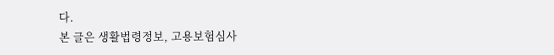다.
본 글은 생활법령정보, 고용보험심사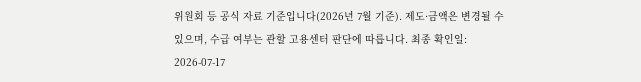위원회 등 공식 자료 기준입니다(2026년 7월 기준). 제도·금액은 변경될 수 있으며, 수급 여부는 관할 고용센터 판단에 따릅니다. 최종 확인일: 2026-07-17